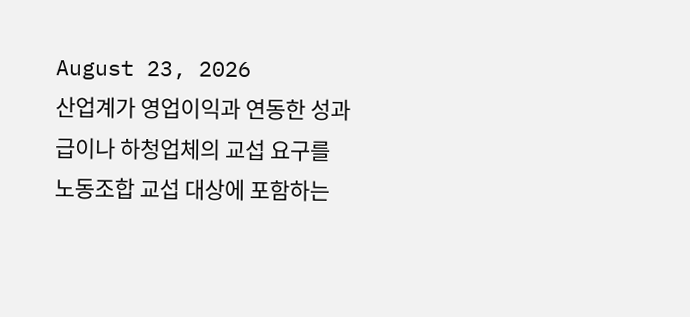August 23, 2026
산업계가 영업이익과 연동한 성과급이나 하청업체의 교섭 요구를 노동조합 교섭 대상에 포함하는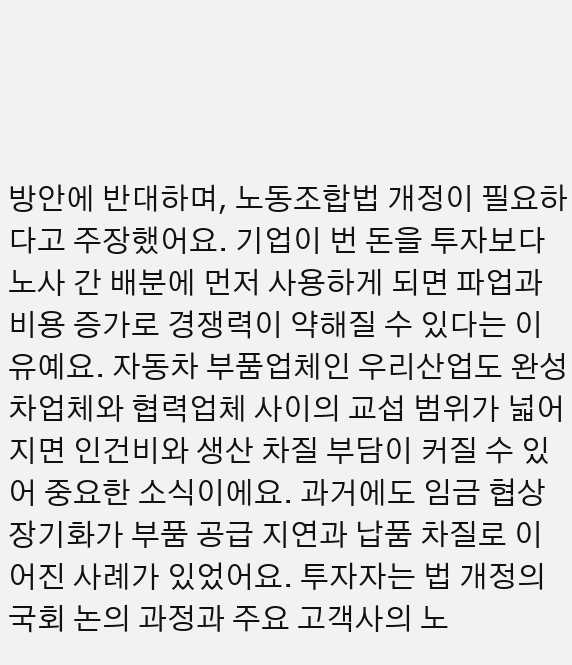방안에 반대하며, 노동조합법 개정이 필요하다고 주장했어요. 기업이 번 돈을 투자보다 노사 간 배분에 먼저 사용하게 되면 파업과 비용 증가로 경쟁력이 약해질 수 있다는 이유예요. 자동차 부품업체인 우리산업도 완성차업체와 협력업체 사이의 교섭 범위가 넓어지면 인건비와 생산 차질 부담이 커질 수 있어 중요한 소식이에요. 과거에도 임금 협상 장기화가 부품 공급 지연과 납품 차질로 이어진 사례가 있었어요. 투자자는 법 개정의 국회 논의 과정과 주요 고객사의 노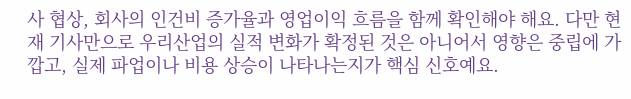사 협상, 회사의 인건비 증가율과 영업이익 흐름을 함께 확인해야 해요. 다만 현재 기사만으로 우리산업의 실적 변화가 확정된 것은 아니어서 영향은 중립에 가깝고, 실제 파업이나 비용 상승이 나타나는지가 핵심 신호예요.